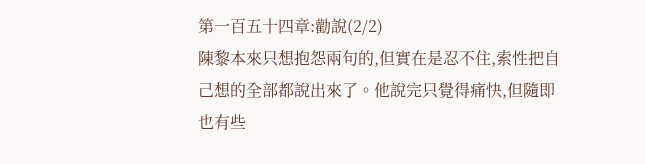第一百五十四章:勸說(2/2)
陳黎本來只想抱怨兩句的,但實在是忍不住,索性把自己想的全部都說出來了。他說完只覺得痛快,但隨即也有些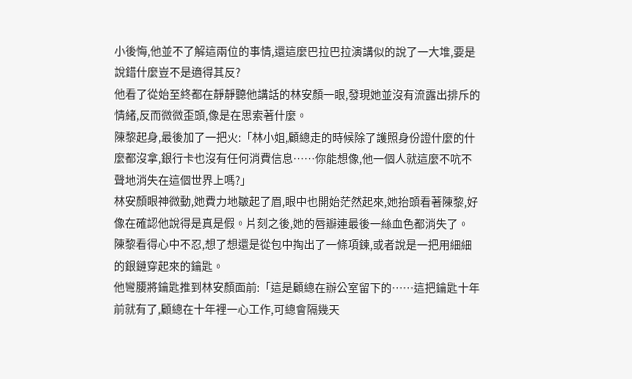小後悔,他並不了解這兩位的事情,還這麼巴拉巴拉演講似的說了一大堆,要是說錯什麼豈不是適得其反?
他看了從始至終都在靜靜聽他講話的林安顏一眼,發現她並沒有流露出排斥的情緒,反而微微歪頭,像是在思索著什麼。
陳黎起身,最後加了一把火:「林小姐,顧總走的時候除了護照身份證什麼的什麼都沒拿,銀行卡也沒有任何消費信息……你能想像,他一個人就這麼不吭不聲地消失在這個世界上嗎?」
林安顏眼神微動,她費力地皺起了眉,眼中也開始茫然起來,她抬頭看著陳黎,好像在確認他說得是真是假。片刻之後,她的唇瓣連最後一絲血色都消失了。
陳黎看得心中不忍,想了想還是從包中掏出了一條項鍊,或者說是一把用細細的銀鏈穿起來的鑰匙。
他彎腰將鑰匙推到林安顏面前:「這是顧總在辦公室留下的……這把鑰匙十年前就有了,顧總在十年裡一心工作,可總會隔幾天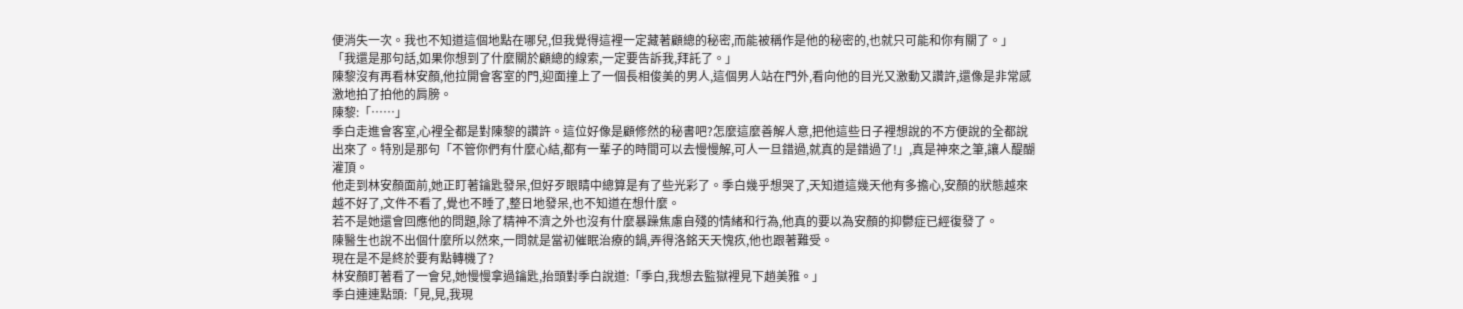便消失一次。我也不知道這個地點在哪兒,但我覺得這裡一定藏著顧總的秘密,而能被稱作是他的秘密的,也就只可能和你有關了。」
「我還是那句話,如果你想到了什麼關於顧總的線索,一定要告訴我,拜託了。」
陳黎沒有再看林安顏,他拉開會客室的門,迎面撞上了一個長相俊美的男人,這個男人站在門外,看向他的目光又激動又讚許,還像是非常感激地拍了拍他的肩膀。
陳黎:「……」
季白走進會客室,心裡全都是對陳黎的讚許。這位好像是顧修然的秘書吧?怎麼這麼善解人意,把他這些日子裡想說的不方便說的全都說出來了。特別是那句「不管你們有什麼心結,都有一輩子的時間可以去慢慢解,可人一旦錯過,就真的是錯過了!」,真是神來之筆,讓人醍醐灌頂。
他走到林安顏面前,她正盯著鑰匙發呆,但好歹眼睛中總算是有了些光彩了。季白幾乎想哭了,天知道這幾天他有多擔心,安顏的狀態越來越不好了,文件不看了,覺也不睡了,整日地發呆,也不知道在想什麼。
若不是她還會回應他的問題,除了精神不濟之外也沒有什麼暴躁焦慮自殘的情緒和行為,他真的要以為安顏的抑鬱症已經復發了。
陳醫生也說不出個什麼所以然來,一問就是當初催眠治療的鍋,弄得洛銘天天愧疚,他也跟著難受。
現在是不是終於要有點轉機了?
林安顏盯著看了一會兒,她慢慢拿過鑰匙,抬頭對季白說道:「季白,我想去監獄裡見下趙美雅。」
季白連連點頭:「見,見,我現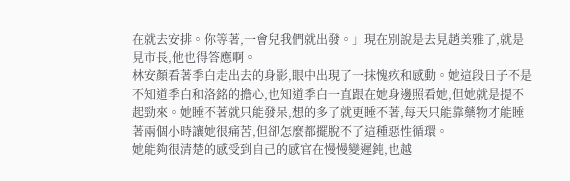在就去安排。你等著,一會兒我們就出發。」現在別說是去見趙美雅了,就是見市長,他也得答應啊。
林安顏看著季白走出去的身影,眼中出現了一抹愧疚和感動。她這段日子不是不知道季白和洛銘的擔心,也知道季白一直跟在她身邊照看她,但她就是提不起勁來。她睡不著就只能發呆,想的多了就更睡不著,每天只能靠藥物才能睡著兩個小時讓她很痛苦,但卻怎麼都擺脫不了這種惡性循環。
她能夠很清楚的感受到自己的感官在慢慢變遲鈍,也越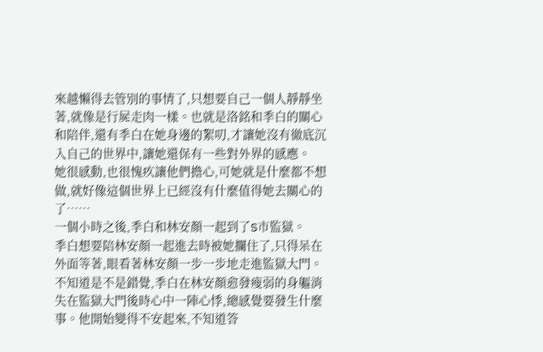來越懶得去管別的事情了,只想要自己一個人靜靜坐著,就像是行屍走肉一樣。也就是洛銘和季白的關心和陪伴,還有季白在她身邊的絮叨,才讓她沒有徹底沉入自己的世界中,讓她還保有一些對外界的感應。
她很感動,也很愧疚讓他們擔心,可她就是什麼都不想做,就好像這個世界上已經沒有什麼值得她去關心的了……
一個小時之後,季白和林安顏一起到了S市監獄。
季白想要陪林安顏一起進去時被她攔住了,只得呆在外面等著,眼看著林安顏一步一步地走進監獄大門。
不知道是不是錯覺,季白在林安顏愈發瘦弱的身軀消失在監獄大門後時心中一陣心悸,總感覺要發生什麼事。他開始變得不安起來,不知道答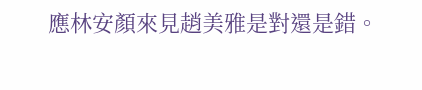應林安顏來見趙美雅是對還是錯。